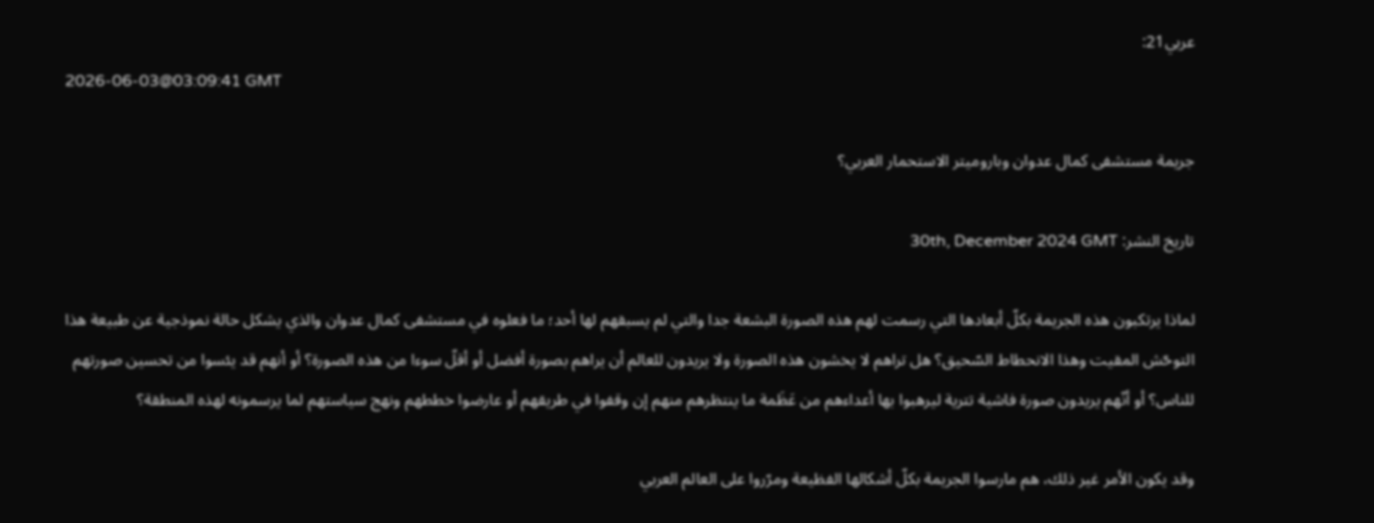عربي21:
2026-06-03@03:09:41 GMT

جريمة مستشفى كمال عدوان وباروميتر الاستحمار العربي؟

تاريخ النشر: 30th, December 2024 GMT

لماذا يرتكبون هذه الجريمة بكلّ أبعادها التي رسمت لهم هذه الصورة البشعة جدا والتي لم يسبقهم لها أحد؛ ما فعلوه في مستشفى كمال عدوان والذي يشكل حالة نموذجية عن طبيعة هذا التوحّش المقيت وهذا الانحطاط السّحيق؟ هل تراهم لا يخشون هذه الصورة ولا يريدون للعالم أن يراهم بصورة أفضل أو أقلّ سوءا من هذه الصورة؟ أو أنهم قد يئسوا من تحسين صورتهم للناس؟ أو أنّهم يريدون صورة فاشية تترية ليرهبوا بها أعداءهم من عَظَمة ما ينتظرهم منهم إن وقفوا في طريقهم أو عارضوا خططهم ونهج سياستهم لما يرسمونه لهذه المنطقة؟

وقد يكون الأمر غير ذلك، هم مارسوا الجريمة بكلّ أشكالها الفظيعة ومرّروا على العالم العربي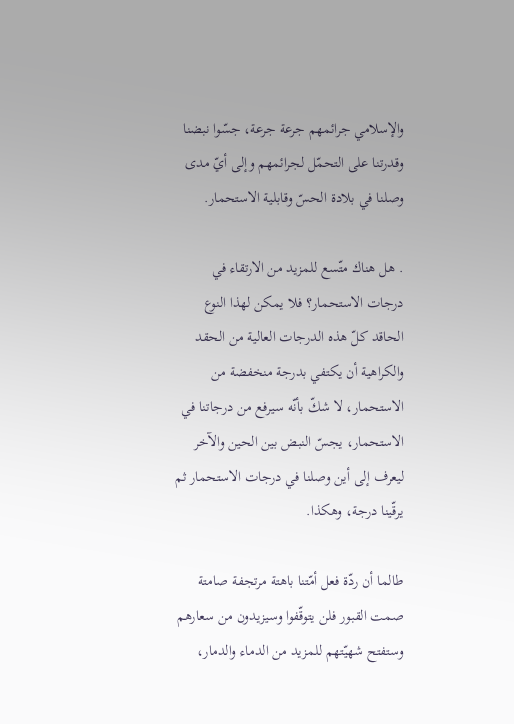والإسلامي جرائمهم جرعة جرعة، جسّوا نبضنا وقدرتنا على التحمّل لجرائمهم وإلى أيّ مدى وصلنا في بلادة الحسّ وقابلية الاستحمار.

. هل هناك متّسع للمزيد من الارتقاء في درجات الاستحمار؟ فلا يمكن لهذا النوع الحاقد كلّ هذه الدرجات العالية من الحقد والكراهية أن يكتفي بدرجة منخفضة من الاستحمار، لا شكّ بأنّه سيرفع من درجاتنا في الاستحمار، يجسّ النبض بين الحين والآخر ليعرف إلى أين وصلنا في درجات الاستحمار ثم يرقّينا درجة، وهكذا.

طالما أن ردّة فعل أمّتنا باهتة مرتجفة صامتة صمت القبور فلن يتوقّفوا وسيزيدون من سعارهم وستفتح شهيّتهم للمزيد من الدماء والدمار،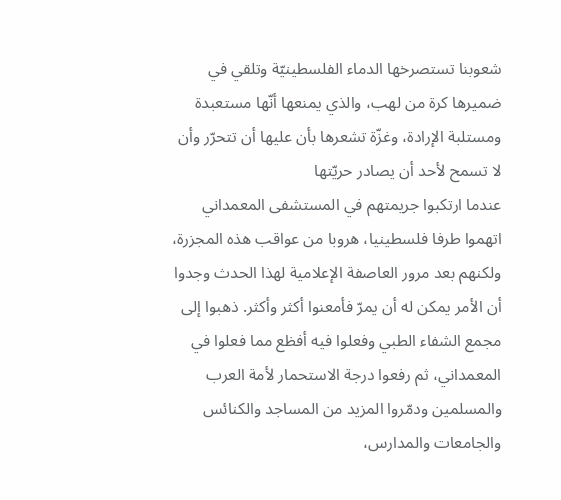شعوبنا تستصرخها الدماء الفلسطينيّة وتلقي في ضميرها كرة من لهب، والذي يمنعها أنّها مستعبدة ومستلبة الإرادة، وغزّة تشعرها بأن عليها أن تتحرّر وأن لا تسمح لأحد أن يصادر حريّتها
عندما ارتكبوا جريمتهم في المستشفى المعمداني اتهموا طرفا فلسطينيا، هروبا من عواقب هذه المجزرة، ولكنهم بعد مرور العاصفة الإعلامية لهذا الحدث وجدوا أن الأمر يمكن له أن يمرّ فأمعنوا أكثر وأكثر. ذهبوا إلى مجمع الشفاء الطبي وفعلوا فيه أفظع مما فعلوا في المعمداني، ثم رفعوا درجة الاستحمار لأمة العرب والمسلمين ودمّروا المزيد من المساجد والكنائس والجامعات والمدارس،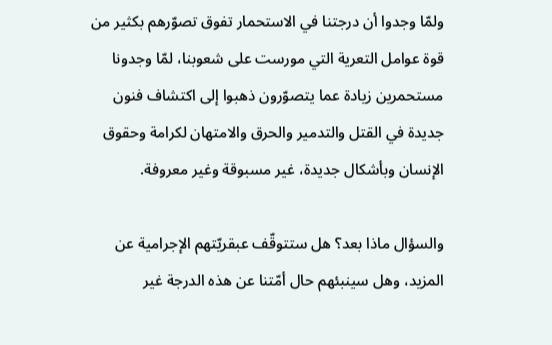ولمّا وجدوا أن درجتنا في الاستحمار تفوق تصوّرهم بكثير من قوة عوامل التعرية التي مورست على شعوبنا، لمّا وجدونا مستحمرين زيادة عما يتصوّرون ذهبوا إلى اكتشاف فنون جديدة في القتل والتدمير والحرق والامتهان لكرامة وحقوق الإنسان وبأشكال جديدة، غير مسبوقة وغير معروفة.

والسؤال ماذا بعد؟ هل ستتوقّف عبقريّتهم الإجرامية عن المزيد، وهل سينبئهم حال أمّتنا عن هذه الدرجة غير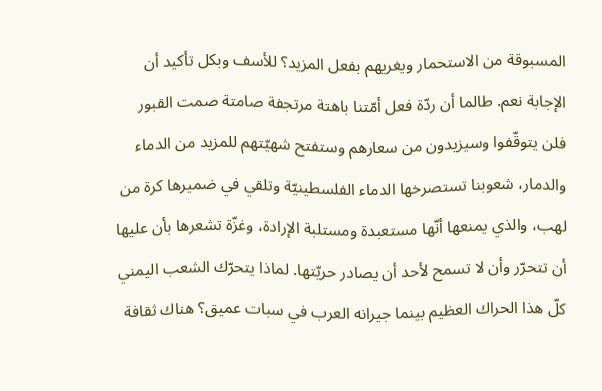المسبوقة من الاستحمار ويغريهم بفعل المزيد؟ للأسف وبكل تأكيد أن الإجابة نعم. طالما أن ردّة فعل أمّتنا باهتة مرتجفة صامتة صمت القبور فلن يتوقّفوا وسيزيدون من سعارهم وستفتح شهيّتهم للمزيد من الدماء والدمار، شعوبنا تستصرخها الدماء الفلسطينيّة وتلقي في ضميرها كرة من لهب، والذي يمنعها أنّها مستعبدة ومستلبة الإرادة، وغزّة تشعرها بأن عليها أن تتحرّر وأن لا تسمح لأحد أن يصادر حريّتها. لماذا يتحرّك الشعب اليمني كلّ هذا الحراك العظيم بينما جيرانه العرب في سبات عميق؟ هناك ثقافة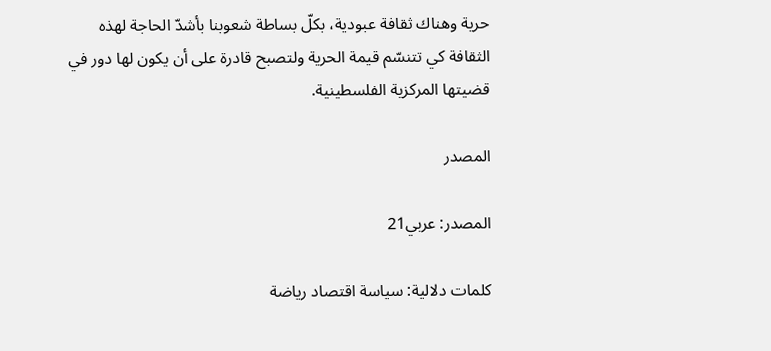حرية وهناك ثقافة عبودية، بكلّ بساطة شعوبنا بأشدّ الحاجة لهذه الثقافة كي تتنسّم قيمة الحرية ولتصبح قادرة على أن يكون لها دور في قضيتها المركزية الفلسطينية.

المصدر

المصدر: عربي21

كلمات دلالية: سياسة اقتصاد رياضة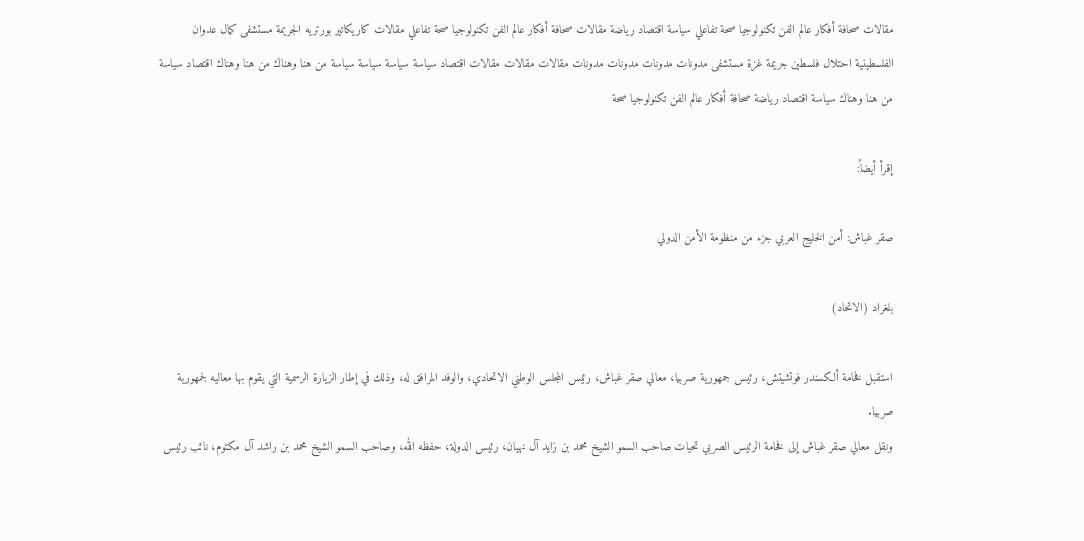مقالات صحافة أفكار عالم الفن تكنولوجيا صحة تفاعلي سياسة اقتصاد رياضة مقالات صحافة أفكار عالم الفن تكنولوجيا صحة تفاعلي مقالات كاريكاتير بورتريه الجريمة مستشفى كمال عدوان الفلسطينية احتلال فلسطين جريمة غزة مستشفى مدونات مدونات مدونات مدونات مقالات مقالات مقالات اقتصاد سياسة سياسة سياسة سياسة من هنا وهناك من هنا وهناك اقتصاد سياسة من هنا وهناك سياسة اقتصاد رياضة صحافة أفكار عالم الفن تكنولوجيا صحة

إقرأ أيضاً:

صقر غباش: أمن الخليج العربي جزء من منظومة الأمن الدولي

بلغراد (الاتحاد)

استقبل فخامة ألكسندر فوتشيتش، رئيس جمهورية صربيا، معالي صقر غباش، رئيس المجلس الوطني الاتحادي، والوفد المرافق له، وذلك في إطار الزيارة الرسمية التي يقوم بها معاليه لجمهورية صربيا.
ونقل معالي صقر غباش إلى فخامة الرئيس الصربي تحيات صاحب السمو الشيخ محمد بن زايد آل نهيان، رئيس الدولة، حفظه الله، وصاحب السمو الشيخ محمد بن راشد آل مكتوم، نائب رئيس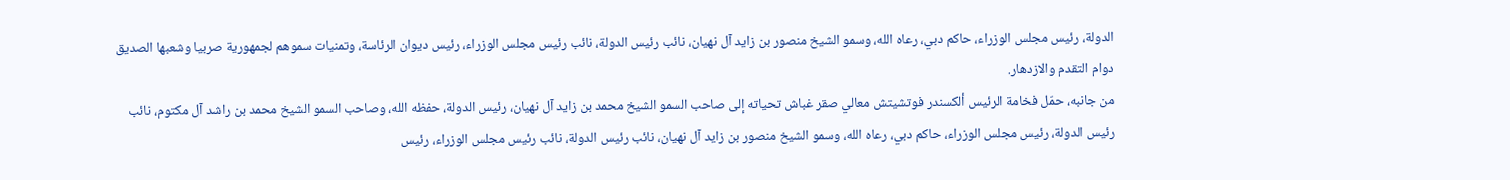الدولة، رئيس مجلس الوزراء، حاكم دبي، رعاه الله، وسمو الشيخ منصور بن زايد آل نهيان، نائب رئيس الدولة، نائب رئيس مجلس الوزراء، رئيس ديوان الرئاسة، وتمنيات سموهم لجمهورية صربيا وشعبها الصديق دوام التقدم والازدهار.
من جانبه، حمّل فخامة الرئيس ألكسندر فوتشيتش معالي صقر غباش تحياته إلى صاحب السمو الشيخ محمد بن زايد آل نهيان، رئيس الدولة، حفظه الله، وصاحب السمو الشيخ محمد بن راشد آل مكتوم، نائب رئيس الدولة، رئيس مجلس الوزراء، حاكم دبي، رعاه الله، وسمو الشيخ منصور بن زايد آل نهيان، نائب رئيس الدولة، نائب رئيس مجلس الوزراء، رئيس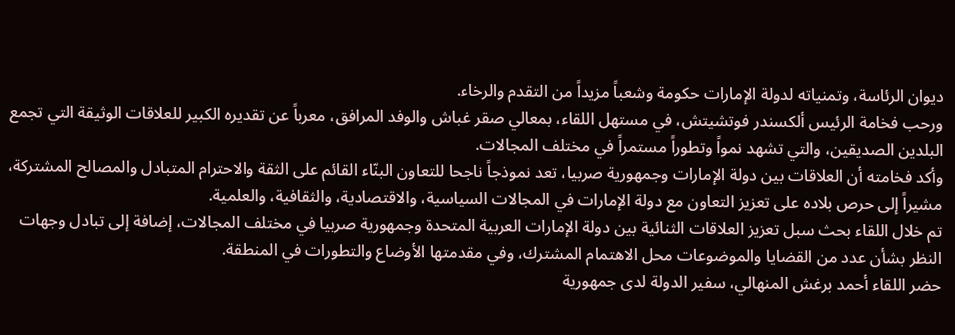ديوان الرئاسة، وتمنياته لدولة الإمارات حكومة وشعباً مزيداً من التقدم والرخاء.
ورحب فخامة الرئيس ألكسندر فوتشيتش، في مستهل اللقاء، بمعالي صقر غباش والوفد المرافق، معرباً عن تقديره الكبير للعلاقات الوثيقة التي تجمع البلدين الصديقين، والتي تشهد نمواً وتطوراً مستمراً في مختلف المجالات.
وأكد فخامته أن العلاقات بين دولة الإمارات وجمهورية صربيا، تعد نموذجاً ناجحا للتعاون البنّاء القائم على الثقة والاحترام المتبادل والمصالح المشتركة، مشيراً إلى حرص بلاده على تعزيز التعاون مع دولة الإمارات في المجالات السياسية، والاقتصادية، والثقافية، والعلمية.
تم خلال اللقاء بحث سبل تعزيز العلاقات الثنائية بين دولة الإمارات العربية المتحدة وجمهورية صربيا في مختلف المجالات، إضافة إلى تبادل وجهات النظر بشأن عدد من القضايا والموضوعات محل الاهتمام المشترك، وفي مقدمتها الأوضاع والتطورات في المنطقة.
حضر اللقاء أحمد برغش المنهالي، سفير الدولة لدى جمهورية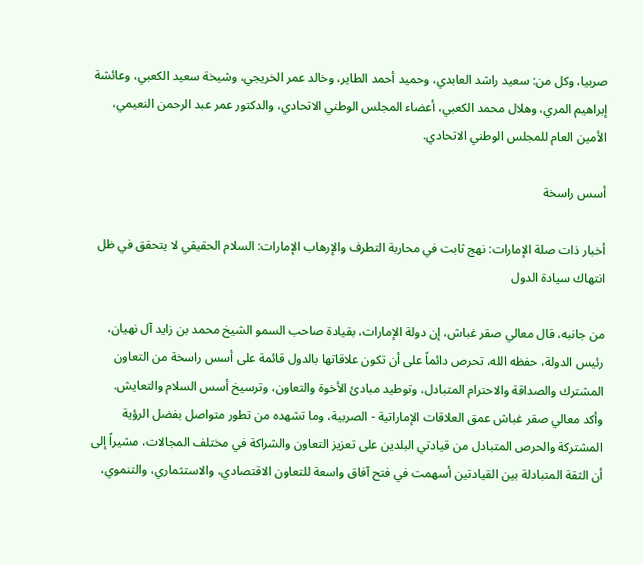صربيا، وكل من: سعيد راشد العابدي، وحميد أحمد الطاير، وخالد عمر الخريجي، وشيخة سعيد الكعبي، وعائشة إبراهيم المري، وهلال محمد الكعبي، أعضاء المجلس الوطني الاتحادي، والدكتور عمر عبد الرحمن النعيمي، الأمين العام للمجلس الوطني الاتحادي.

أسس راسخة

أخبار ذات صلة الإمارات: نهج ثابت في محاربة التطرف والإرهاب الإمارات: السلام الحقيقي لا يتحقق في ظل انتهاك سيادة الدول

من جانبه، قال معالي صقر غباش، إن دولة الإمارات، بقيادة صاحب السمو الشيخ محمد بن زايد آل نهيان، رئيس الدولة، حفظه الله، تحرص دائماً على أن تكون علاقاتها بالدول قائمة على أسس راسخة من التعاون المشترك والصداقة والاحترام المتبادل، وتوطيد مبادئ الأخوة والتعاون، وترسيخ أسس السلام والتعايش.
وأكد معالي صقر غباش عمق العلاقات الإماراتية - الصربية، وما تشهده من تطور متواصل بفضل الرؤية المشتركة والحرص المتبادل من قيادتي البلدين على تعزيز التعاون والشراكة في مختلف المجالات، مشيراً إلى أن الثقة المتبادلة بين القيادتين أسهمت في فتح آفاق واسعة للتعاون الاقتصادي، والاستثماري، والتنموي،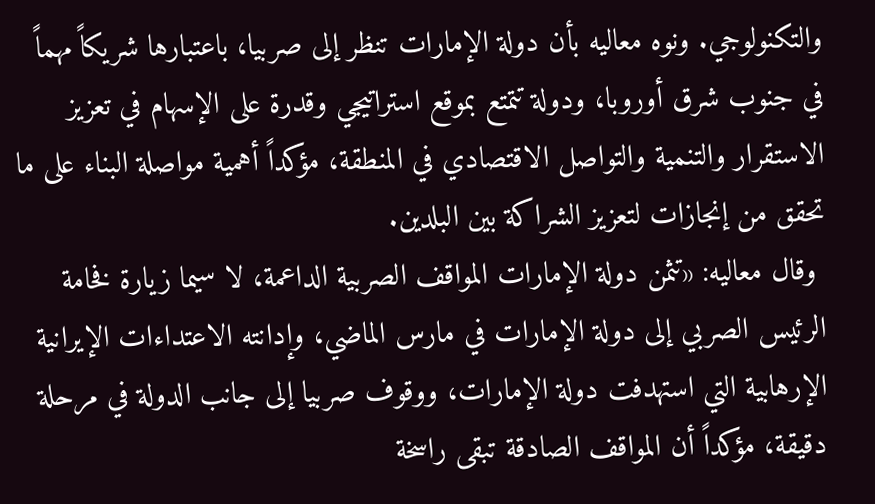والتكنولوجي. ونوه معاليه بأن دولة الإمارات تنظر إلى صربيا، باعتبارها شريكاً مهماً في جنوب شرق أوروبا، ودولة تتمتع بموقع استراتيجي وقدرة على الإسهام في تعزيز الاستقرار والتنمية والتواصل الاقتصادي في المنطقة، مؤكداً أهمية مواصلة البناء على ما تحقق من إنجازات لتعزيز الشراكة بين البلدين.
 وقال معاليه: «تثمن دولة الإمارات المواقف الصربية الداعمة، لا سيما زيارة فخامة الرئيس الصربي إلى دولة الإمارات في مارس الماضي، وإدانته الاعتداءات الإيرانية الإرهابية التي استهدفت دولة الإمارات، ووقوف صربيا إلى جانب الدولة في مرحلة دقيقة، مؤكداً أن المواقف الصادقة تبقى راسخة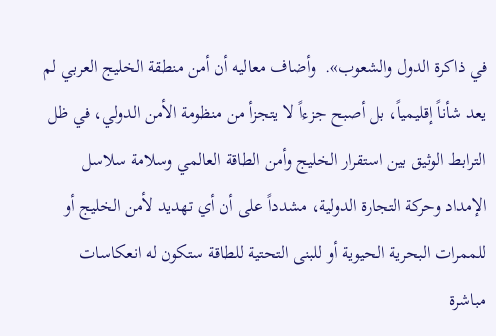في ذاكرة الدول والشعوب».  وأضاف معاليه أن أمن منطقة الخليج العربي لم يعد شأناً إقليمياً، بل أصبح جزءاً لا يتجزأ من منظومة الأمن الدولي، في ظل الترابط الوثيق بين استقرار الخليج وأمن الطاقة العالمي وسلامة سلاسل الإمداد وحركة التجارة الدولية، مشدداً على أن أي تهديد لأمن الخليج أو للممرات البحرية الحيوية أو للبنى التحتية للطاقة ستكون له انعكاسات مباشرة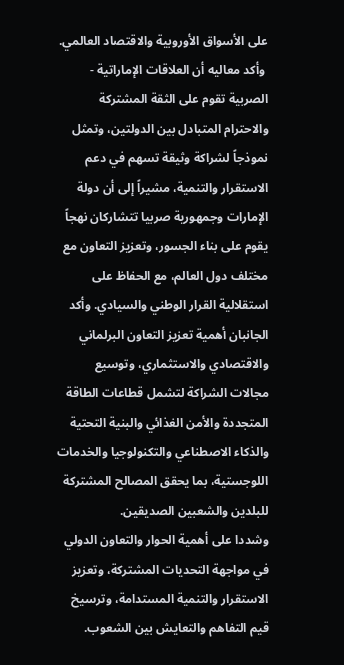على الأسواق الأوروبية والاقتصاد العالمي.
 وأكد معاليه أن العلاقات الإماراتية - الصربية تقوم على الثقة المشتركة والاحترام المتبادل بين الدولتين، وتمثل نموذجاً لشراكة وثيقة تسهم في دعم الاستقرار والتنمية، مشيراً إلى أن دولة الإمارات وجمهورية صربيا تتشاركان نهجاً يقوم على بناء الجسور، وتعزيز التعاون مع مختلف دول العالم، مع الحفاظ على استقلالية القرار الوطني والسيادي. وأكد الجانبان أهمية تعزيز التعاون البرلماني والاقتصادي والاستثماري، وتوسيع مجالات الشراكة لتشمل قطاعات الطاقة المتجددة والأمن الغذائي والبنية التحتية والذكاء الاصطناعي والتكنولوجيا والخدمات اللوجستية، بما يحقق المصالح المشتركة للبلدين والشعبين الصديقين.
وشددا على أهمية الحوار والتعاون الدولي في مواجهة التحديات المشتركة، وتعزيز الاستقرار والتنمية المستدامة، وترسيخ قيم التفاهم والتعايش بين الشعوب.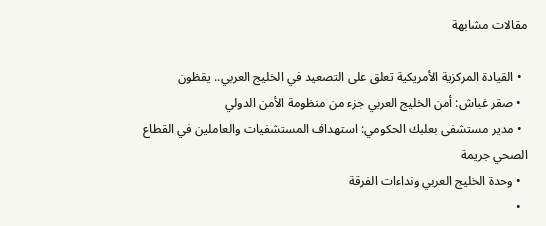مقالات مشابهة

  • القيادة المركزية الأمريكية تعلق على التصعيد في الخليج العربي.. يقظون
  • صقر غباش: أمن الخليج العربي جزء من منظومة الأمن الدولي
  • مدير مستشفى بعلبك الحكومي: استهداف المستشفيات والعاملين في القطاع الصحي جريمة
  • وحدة الخليج العربي ونداءات الفرقة
  •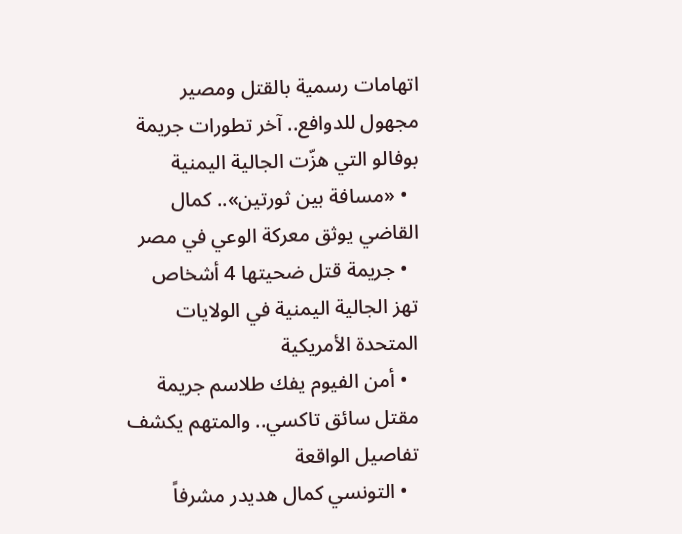اتهامات رسمية بالقتل ومصير مجهول للدوافع.. آخر تطورات جريمة بوفالو التي هزّت الجالية اليمنية
  • «مسافة بين ثورتين».. كمال القاضي يوثق معركة الوعي في مصر
  • جريمة قتل ضحيتها 4 أشخاص تهز الجالية اليمنية في الولايات المتحدة الأمريكية
  • أمن الفيوم يفك طلاسم جريمة مقتل سائق تاكسي.. والمتهم يكشف تفاصيل الواقعة
  • التونسي كمال هديدر مشرفاً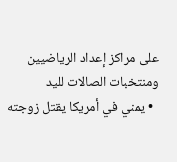على مراكز إعداد الرياضيين ومنتخبات الصالات لليد
  • يمني في أمريكا يقتل زوجته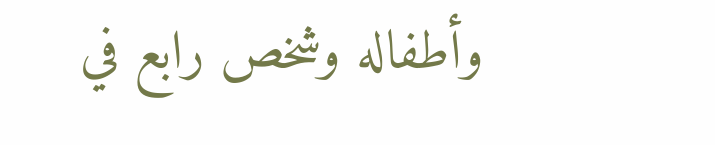وأطفاله وشخص رابع في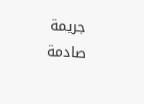جريمة صادمة